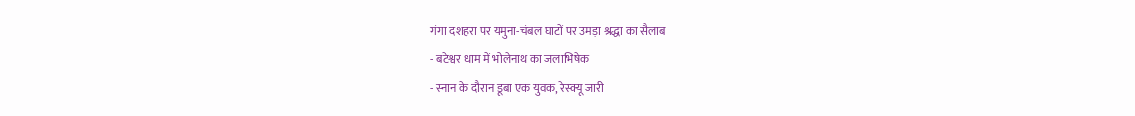गंगा दशहरा पर यमुना-चंबल घाटों पर उमड़ा श्रद्धा का सैलाब
- बटेश्वर धाम में भोलेनाथ का जलाभिषेक
- स्नान के दौरान डूबा एक युवक, रेस्क्यू जारी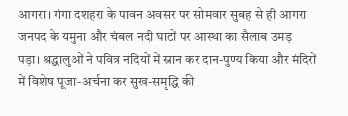आगरा। गंगा दशहरा के पावन अवसर पर सोमवार सुबह से ही आगरा जनपद के यमुना और चंबल नदी घाटों पर आस्था का सैलाब उमड़ पड़ा। श्रद्धालुओं ने पवित्र नदियों में स्नान कर दान-पुण्य किया और मंदिरों में विशेष पूजा-अर्चना कर सुख-समृद्धि की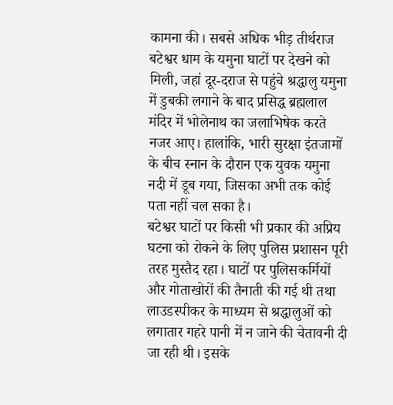कामना की। सबसे अधिक भीड़ तीर्थराज बटेश्वर धाम के यमुना घाटों पर देखने को मिली, जहां दूर-दराज से पहुंचे श्रद्धालु यमुना में डुबकी लगाने के बाद प्रसिद्ध ब्रह्मलाल मंदिर में भोलेनाथ का जलाभिषेक करते नजर आए। हालांकि, भारी सुरक्षा इंतजामों के बीच स्नान के दौरान एक युवक यमुना नदी में डूब गया, जिसका अभी तक कोई पता नहीं चल सका है।
बटेश्वर घाटों पर किसी भी प्रकार की अप्रिय घटना को रोकने के लिए पुलिस प्रशासन पूरी तरह मुस्तैद रहा। घाटों पर पुलिसकर्मियों और गोताखोरों की तैनाती की गई थी तथा लाउडस्पीकर के माध्यम से श्रद्धालुओं को लगातार गहरे पानी में न जाने की चेतावनी दी जा रही थी। इसके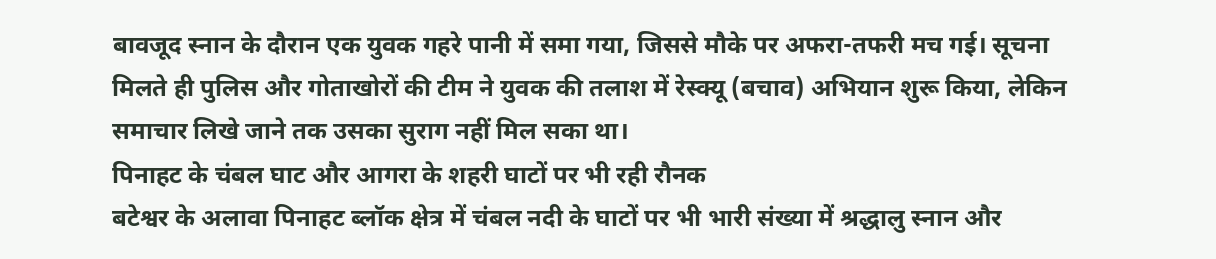बावजूद स्नान के दौरान एक युवक गहरे पानी में समा गया, जिससे मौके पर अफरा-तफरी मच गई। सूचना मिलते ही पुलिस और गोताखोरों की टीम ने युवक की तलाश में रेस्क्यू (बचाव) अभियान शुरू किया, लेकिन समाचार लिखे जाने तक उसका सुराग नहीं मिल सका था।
पिनाहट के चंबल घाट और आगरा के शहरी घाटों पर भी रही रौनक
बटेश्वर के अलावा पिनाहट ब्लॉक क्षेत्र में चंबल नदी के घाटों पर भी भारी संख्या में श्रद्धालु स्नान और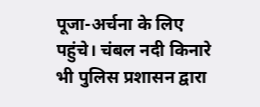पूजा-अर्चना के लिए पहुंचे। चंबल नदी किनारे भी पुलिस प्रशासन द्वारा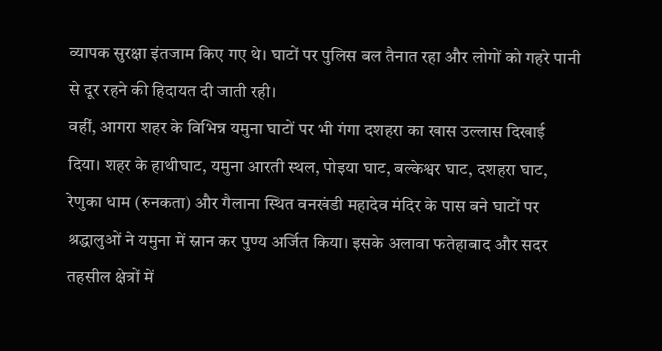व्यापक सुरक्षा इंतजाम किए गए थे। घाटों पर पुलिस बल तैनात रहा और लोगों को गहरे पानी से दूर रहने की हिदायत दी जाती रही।
वहीं, आगरा शहर के विभिन्न यमुना घाटों पर भी गंगा दशहरा का खास उल्लास दिखाई दिया। शहर के हाथीघाट, यमुना आरती स्थल, पोइया घाट, बल्केश्वर घाट, दशहरा घाट, रेणुका धाम (रुनकता) और गैलाना स्थित वनखंडी महादेव मंदिर के पास बने घाटों पर श्रद्धालुओं ने यमुना में स्नान कर पुण्य अर्जित किया। इसके अलावा फतेहाबाद और सदर तहसील क्षेत्रों में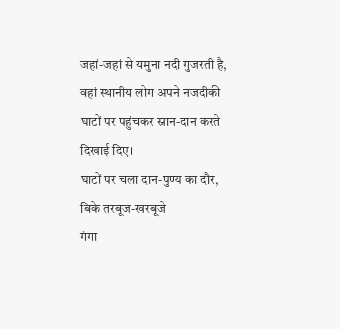जहां-जहां से यमुना नदी गुजरती है, वहां स्थानीय लोग अपने नजदीकी घाटों पर पहुंचकर स्नान-दान करते दिखाई दिए।
घाटों पर चला दान-पुण्य का दौर, बिके तरबूज-खरबूजे
गंगा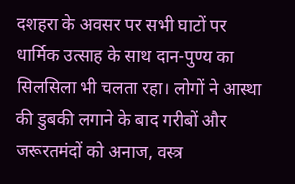दशहरा के अवसर पर सभी घाटों पर धार्मिक उत्साह के साथ दान-पुण्य का सिलसिला भी चलता रहा। लोगों ने आस्था की डुबकी लगाने के बाद गरीबों और जरूरतमंदों को अनाज, वस्त्र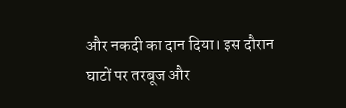और नकदी का दान दिया। इस दौरान घाटों पर तरबूज और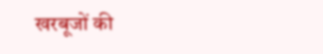खरबूजों की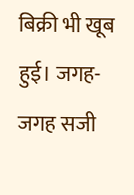बिक्री भी खूब हुई। जगह-जगह सजी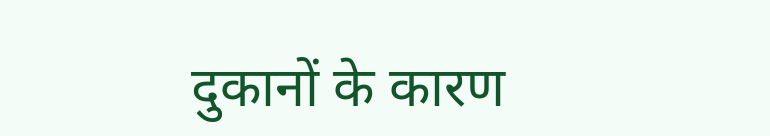दुकानों के कारण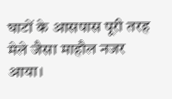घाटों के आसपास पूरी तरह मेले जैसा माहौल नजर आया।